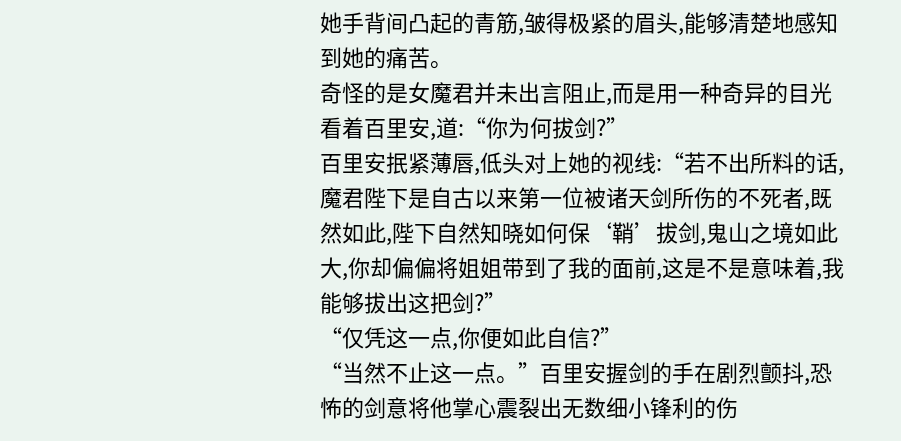她手背间凸起的青筋,皱得极紧的眉头,能够清楚地感知到她的痛苦。
奇怪的是女魔君并未出言阻止,而是用一种奇异的目光看着百里安,道:“你为何拔剑?”
百里安抿紧薄唇,低头对上她的视线:“若不出所料的话,魔君陛下是自古以来第一位被诸天剑所伤的不死者,既然如此,陛下自然知晓如何保‘鞘’拔剑,鬼山之境如此大,你却偏偏将姐姐带到了我的面前,这是不是意味着,我能够拔出这把剑?”
“仅凭这一点,你便如此自信?”
“当然不止这一点。”百里安握剑的手在剧烈颤抖,恐怖的剑意将他掌心震裂出无数细小锋利的伤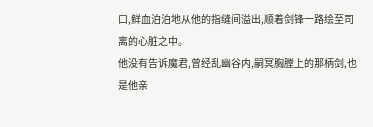口,鲜血泊泊地从他的指缝间溢出,顺着剑锋一路绘至司离的心脏之中。
他没有告诉魔君,曾经乱幽谷内,嗣冥胸膛上的那柄剑,也是他亲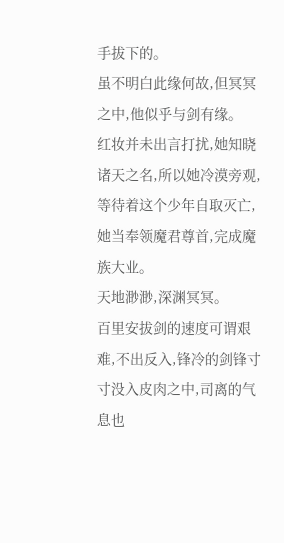手拔下的。
虽不明白此缘何故,但冥冥之中,他似乎与剑有缘。
红妆并未出言打扰,她知晓诸天之名,所以她冷漠旁观,等待着这个少年自取灭亡,她当奉领魔君尊首,完成魔族大业。
天地渺渺,深渊冥冥。
百里安拔剑的速度可谓艰难,不出反入,锋冷的剑锋寸寸没入皮肉之中,司离的气息也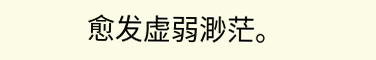愈发虚弱渺茫。